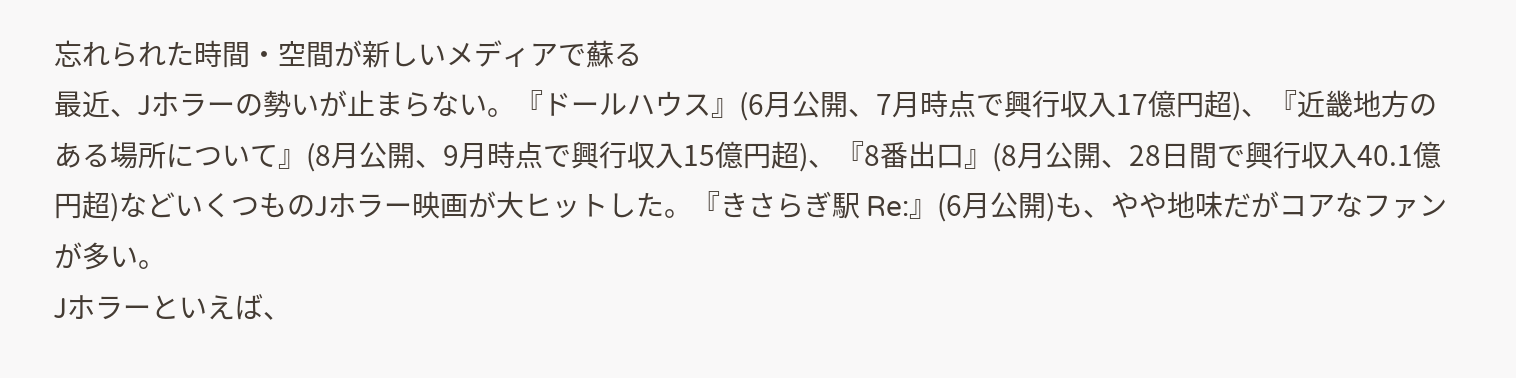忘れられた時間・空間が新しいメディアで蘇る
最近、Jホラーの勢いが止まらない。『ドールハウス』(6月公開、7月時点で興行収入17億円超)、『近畿地方のある場所について』(8月公開、9月時点で興行収入15億円超)、『8番出口』(8月公開、28日間で興行収入40.1億円超)などいくつものJホラー映画が大ヒットした。『きさらぎ駅 Re:』(6月公開)も、やや地味だがコアなファンが多い。
Jホラーといえば、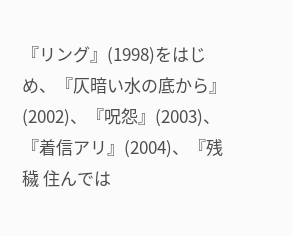『リング』(1998)をはじめ、『仄暗い水の底から』(2002)、『呪怨』(2003)、『着信アリ』(2004)、『残穢 住んでは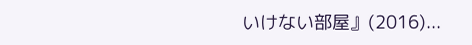いけない部屋』(2016)...